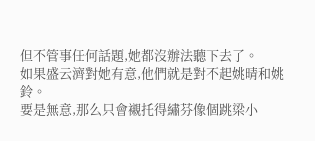但不管事任何話題,她都沒辦法聽下去了。
如果盛云濟對她有意,他們就是對不起姚晴和姚鈴。
要是無意,那么只會襯托得繡芬像個跳梁小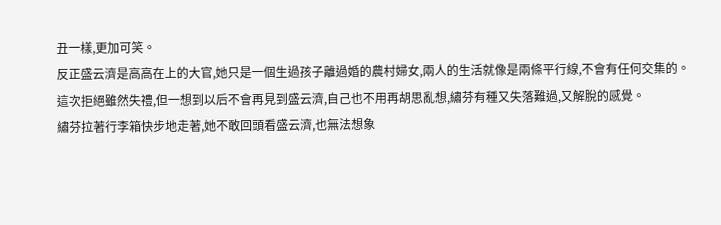丑一樣,更加可笑。
反正盛云濟是高高在上的大官,她只是一個生過孩子離過婚的農村婦女,兩人的生活就像是兩條平行線,不會有任何交集的。
這次拒絕雖然失禮,但一想到以后不會再見到盛云濟,自己也不用再胡思亂想,繡芬有種又失落難過,又解脫的感覺。
繡芬拉著行李箱快步地走著,她不敢回頭看盛云濟,也無法想象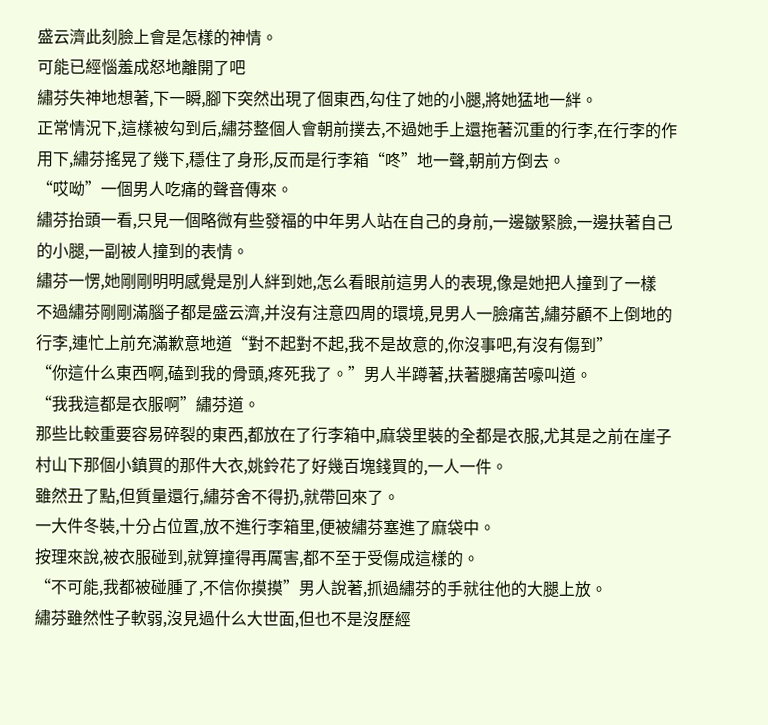盛云濟此刻臉上會是怎樣的神情。
可能已經惱羞成怒地離開了吧
繡芬失神地想著,下一瞬,腳下突然出現了個東西,勾住了她的小腿,將她猛地一絆。
正常情況下,這樣被勾到后,繡芬整個人會朝前撲去,不過她手上還拖著沉重的行李,在行李的作用下,繡芬搖晃了幾下,穩住了身形,反而是行李箱“咚”地一聲,朝前方倒去。
“哎呦”一個男人吃痛的聲音傳來。
繡芬抬頭一看,只見一個略微有些發福的中年男人站在自己的身前,一邊皺緊臉,一邊扶著自己的小腿,一副被人撞到的表情。
繡芬一愣,她剛剛明明感覺是別人絆到她,怎么看眼前這男人的表現,像是她把人撞到了一樣
不過繡芬剛剛滿腦子都是盛云濟,并沒有注意四周的環境,見男人一臉痛苦,繡芬顧不上倒地的行李,連忙上前充滿歉意地道“對不起對不起,我不是故意的,你沒事吧,有沒有傷到”
“你這什么東西啊,磕到我的骨頭,疼死我了。”男人半蹲著,扶著腿痛苦嚎叫道。
“我我這都是衣服啊”繡芬道。
那些比較重要容易碎裂的東西,都放在了行李箱中,麻袋里裝的全都是衣服,尤其是之前在崖子村山下那個小鎮買的那件大衣,姚鈴花了好幾百塊錢買的,一人一件。
雖然丑了點,但質量還行,繡芬舍不得扔,就帶回來了。
一大件冬裝,十分占位置,放不進行李箱里,便被繡芬塞進了麻袋中。
按理來說,被衣服碰到,就算撞得再厲害,都不至于受傷成這樣的。
“不可能,我都被碰腫了,不信你摸摸”男人說著,抓過繡芬的手就往他的大腿上放。
繡芬雖然性子軟弱,沒見過什么大世面,但也不是沒歷經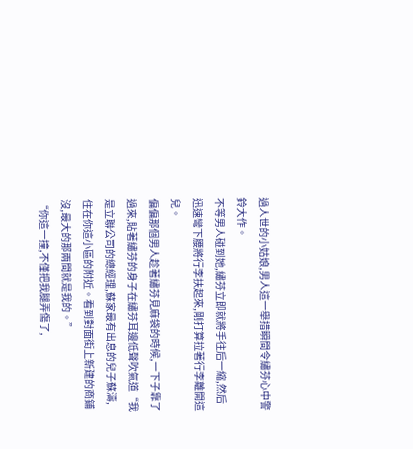過人世的小姑娘,男人這一舉措瞬間令繡芬心中警鈴大作。
不等男人碰到她,繡芬立即就將手往后一縮,然后迅速彎下腰將行李扶起來,剛打算拉著行李離開這兒。
偏偏那個男人趁著繡芬見麻袋的時候,一下子靠了過來,貼著繡芬的身子在繡芬耳邊低聲吹氣道“我是立聯公司的總經理,蘇家最有出息的兒子蘇濤,住在你這小區的附近。看到對面街上新建的商鋪沒,最大的那兩間就是我的。”
“你這一撞,不僅把我腿弄傷了,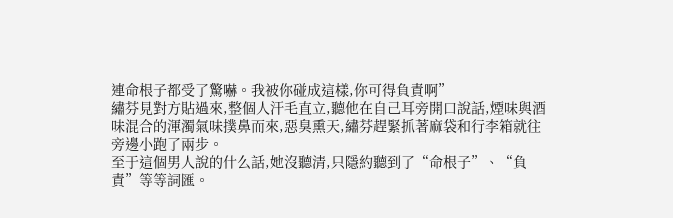連命根子都受了驚嚇。我被你碰成這樣,你可得負責啊”
繡芬見對方貼過來,整個人汗毛直立,聽他在自己耳旁開口說話,煙味與酒味混合的渾濁氣味撲鼻而來,惡臭熏天,繡芬趕緊抓著麻袋和行李箱就往旁邊小跑了兩步。
至于這個男人說的什么話,她沒聽清,只隱約聽到了“命根子”、“負責”等等詞匯。